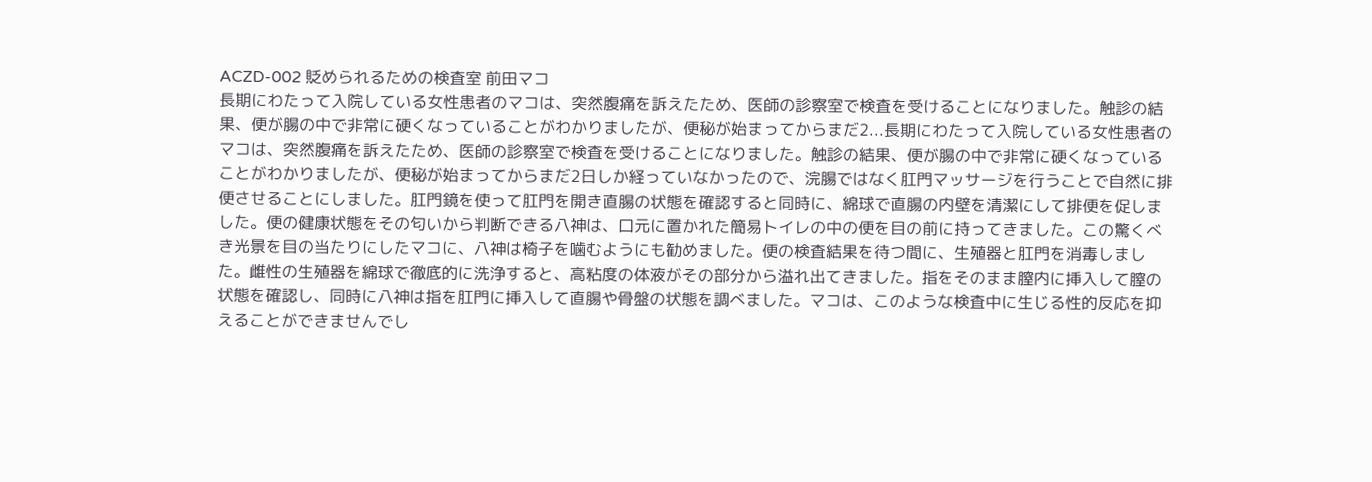ACZD-002 貶められるための検査室 前田マコ
長期にわたって入院している女性患者のマコは、突然腹痛を訴えたため、医師の診察室で検査を受けることになりました。触診の結果、便が腸の中で非常に硬くなっていることがわかりましたが、便秘が始まってからまだ2...長期にわたって入院している女性患者のマコは、突然腹痛を訴えたため、医師の診察室で検査を受けることになりました。触診の結果、便が腸の中で非常に硬くなっていることがわかりましたが、便秘が始まってからまだ2日しか経っていなかったので、浣腸ではなく肛門マッサージを行うことで自然に排便させることにしました。肛門鏡を使って肛門を開き直腸の状態を確認すると同時に、綿球で直腸の内壁を清潔にして排便を促しました。便の健康状態をその匂いから判断できる八神は、口元に置かれた簡易トイレの中の便を目の前に持ってきました。この驚くべき光景を目の当たりにしたマコに、八神は椅子を噛むようにも勧めました。便の検査結果を待つ間に、生殖器と肛門を消毒しました。雌性の生殖器を綿球で徹底的に洗浄すると、高粘度の体液がその部分から溢れ出てきました。指をそのまま膣内に挿入して膣の状態を確認し、同時に八神は指を肛門に挿入して直腸や骨盤の状態を調べました。マコは、このような検査中に生じる性的反応を抑えることができませんでし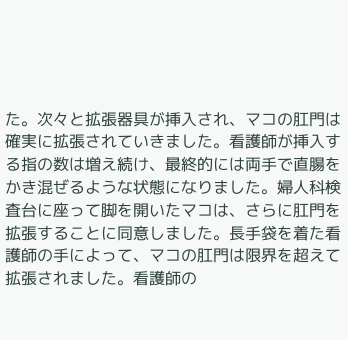た。次々と拡張器具が挿入され、マコの肛門は確実に拡張されていきました。看護師が挿入する指の数は増え続け、最終的には両手で直腸をかき混ぜるような状態になりました。婦人科検査台に座って脚を開いたマコは、さらに肛門を拡張することに同意しました。長手袋を着た看護師の手によって、マコの肛門は限界を超えて拡張されました。看護師の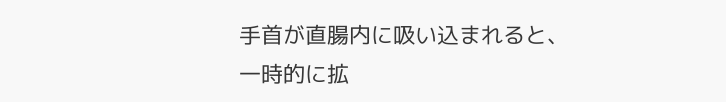手首が直腸内に吸い込まれると、一時的に拡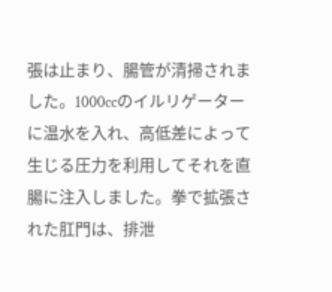張は止まり、腸管が清掃されました。1000ccのイルリゲーターに温水を入れ、高低差によって生じる圧力を利用してそれを直腸に注入しました。拳で拡張された肛門は、排泄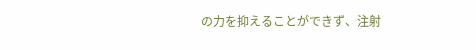の力を抑えることができず、注射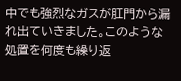中でも強烈なガスが肛門から漏れ出ていきました。このような処置を何度も繰り返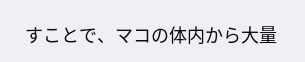すことで、マコの体内から大量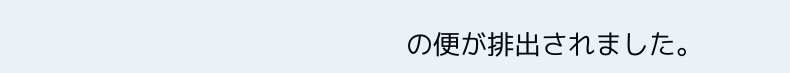の便が排出されました。